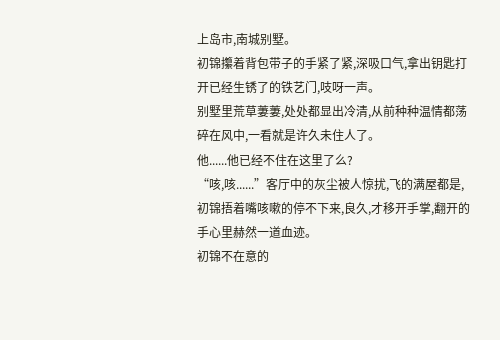上岛市,南城别墅。
初锦攥着背包带子的手紧了紧,深吸口气,拿出钥匙打开已经生锈了的铁艺门,吱呀一声。
别墅里荒草萋萋,处处都显出冷清,从前种种温情都荡碎在风中,一看就是许久未住人了。
他......他已经不住在这里了么?
“咳,咳......”客厅中的灰尘被人惊扰,飞的满屋都是,初锦捂着嘴咳嗽的停不下来,良久,才移开手掌,翻开的手心里赫然一道血迹。
初锦不在意的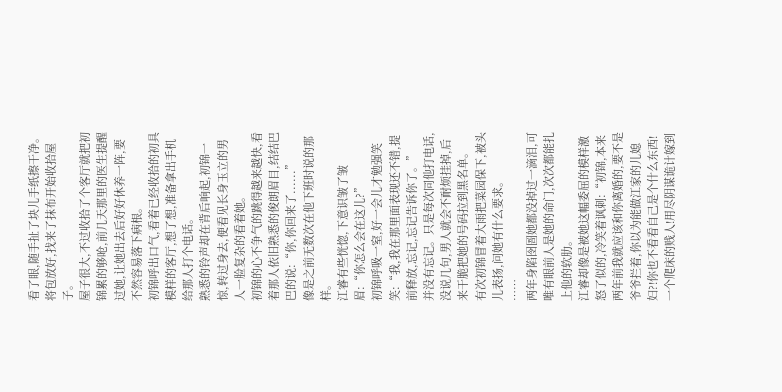看了眼,随手扯了块儿手纸擦干净。将包放好,找来了抹布开始收拾屋子。
屋子很大,不过收拾了个客厅就把初锦累的够呛,前几天那里的医生提醒过她,让她出去后好好休养一阵,要不然容易落下病根。
初锦呼出口气,看着已经收拾的初具模样的客厅,想了想,准备拿出手机给那人打个电话。
熟悉的铃声却在背后响起,初锦一惊,转过身去,便看见长身玉立的男人一脸复杂的看着她。
初锦的心不争气的跳得越来越快,看着那人依旧熟悉的俊朗眉目,结结巴巴的说:“你,你回来了......”
像是之前无数次在他下班时说的那样。
江睿有些恍惚,下意识皱了皱眉:“你怎么会在这儿?”
初锦呼吸一窒,好一会儿才勉强笑笑:“我,我在那里面表现还不错,提前释放,忘记,忘记告诉你了。”
并没有忘记。只是每次同他打电话,没说几句,男人就会不耐烦挂掉,后来干脆把她的号码拉到黑名单。
有次初锦冒着大雨把菜园保下,被头儿表扬,问她有什么要求。
……
两年身陷囹圄她都没掉过一滴泪,可唯有眼前人是她的命门,次次都能扎上他的软肋。
江睿却像是被她这幅委屈的模样激怒了似的,冷笑着讽刺:“初锦,本来两年前我就应该和你离婚的,要不是爷爷拦着,你以为能做江家的儿媳妇?!你也不看看自己是个什么东西!一个爬床的贱人!用尽阴谋诡计嫁到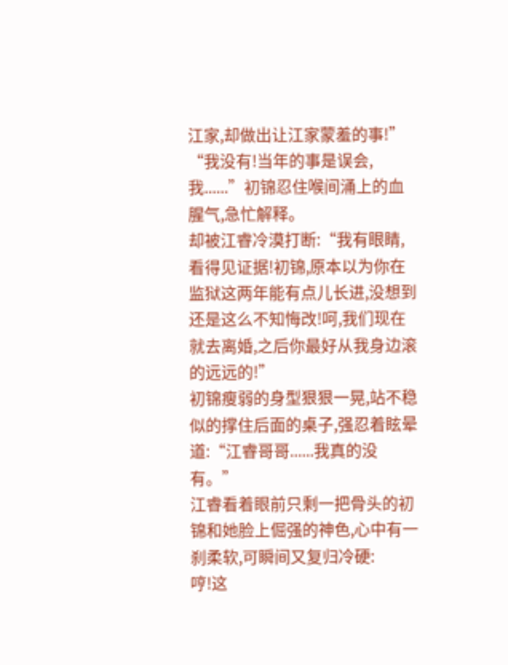江家,却做出让江家蒙羞的事!”
“我没有!当年的事是误会,我......”初锦忍住喉间涌上的血腥气,急忙解释。
却被江睿冷漠打断:“我有眼睛,看得见证据!初锦,原本以为你在监狱这两年能有点儿长进,没想到还是这么不知悔改!呵,我们现在就去离婚,之后你最好从我身边滚的远远的!”
初锦瘦弱的身型狠狠一晃,站不稳似的撑住后面的桌子,强忍着眩晕道:“江睿哥哥......我真的没有。”
江睿看着眼前只剩一把骨头的初锦和她脸上倔强的神色,心中有一刹柔软,可瞬间又复归冷硬:
哼!这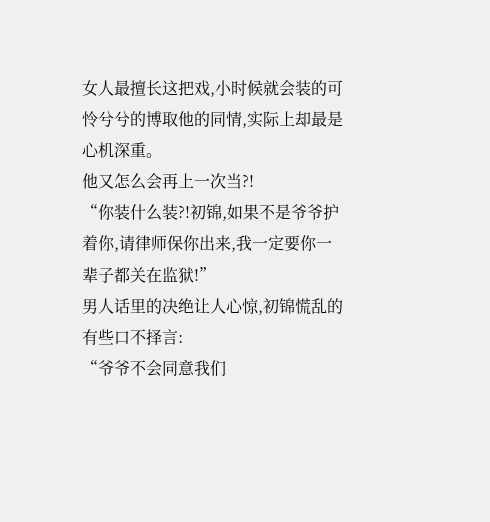女人最擅长这把戏,小时候就会装的可怜兮兮的博取他的同情,实际上却最是心机深重。
他又怎么会再上一次当?!
“你装什么装?!初锦,如果不是爷爷护着你,请律师保你出来,我一定要你一辈子都关在监狱!”
男人话里的决绝让人心惊,初锦慌乱的有些口不择言:
“爷爷不会同意我们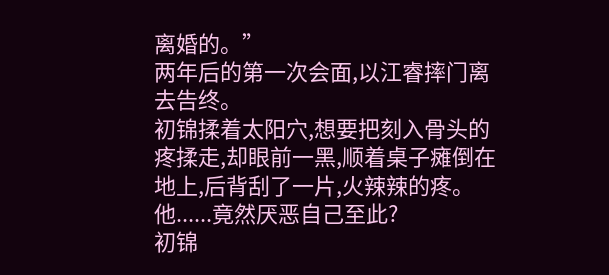离婚的。”
两年后的第一次会面,以江睿摔门离去告终。
初锦揉着太阳穴,想要把刻入骨头的疼揉走,却眼前一黑,顺着桌子瘫倒在地上,后背刮了一片,火辣辣的疼。
他......竟然厌恶自己至此?
初锦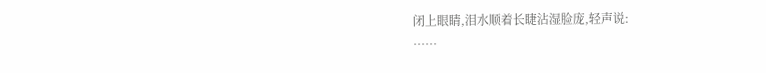闭上眼睛,泪水顺着长睫沾湿脸庞,轻声说:
……